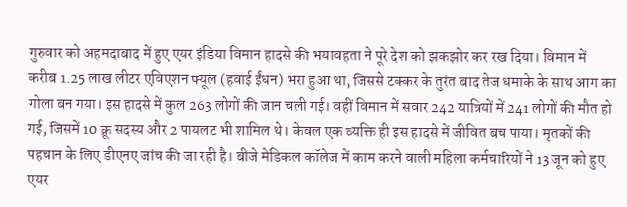गुरुवार को अहमदाबाद में हुए एयर इंडिया विमान हादसे की भयावहता ने पूरे देश को झकझोर कर रख दिया। विमान में करीब 1.25 लाख लीटर एविएशन फ्यूल (हवाई ईंधन) भरा हुआ था, जिससे टक्कर के तुरंत बाद तेज धमाके के साथ आग का गोला बन गया। इस हादसे में कुल 263 लोगों की जान चली गई। वहीं विमान में सवार 242 यात्रियों में 241 लोगों की मौत हो गई, जिसमें 10 क्रू सदस्य और 2 पायलट भी शामिल थे। केवल एक व्यक्ति ही इस हादसे में जीवित बच पाया। मृतकों की पहचान के लिए डीएनए जांच की जा रही है। बीजे मेडिकल कॉलेज में काम करने वाली महिला कर्मचारियों ने 13 जून को हुए एयर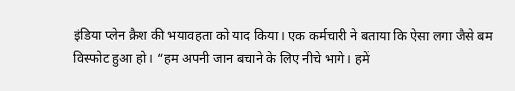इंडिया प्लेन क्रैश की भयावहता को याद किया। एक कर्मचारी ने बताया कि ऐसा लगा जैसे बम विस्फोट हुआ हो। “हम अपनी जान बचाने के लिए नीचे भागे। हमें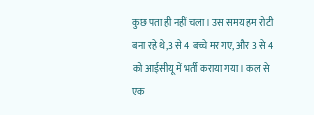कुछ पता ही नहीं चला। उस समय हम रोटी बना रहे थे,3 से 4 बच्चे मर गए, और 3 से 4 को आईसीयू में भर्ती कराया गया। कल से एक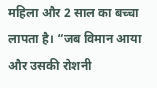महिला और 2 साल का बच्चा लापता है। “जब विमान आया और उसकी रोशनी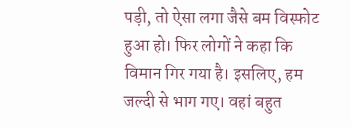पड़ी, तो ऐसा लगा जैसे बम विस्फोट हुआ हो। फिर लोगों ने कहा कि विमान गिर गया है। इसलिए, हम जल्दी से भाग गए। वहां बहुत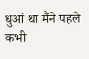धुआं था मैंने पहले कभी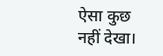ऐसा कुछ नहीं देखा।